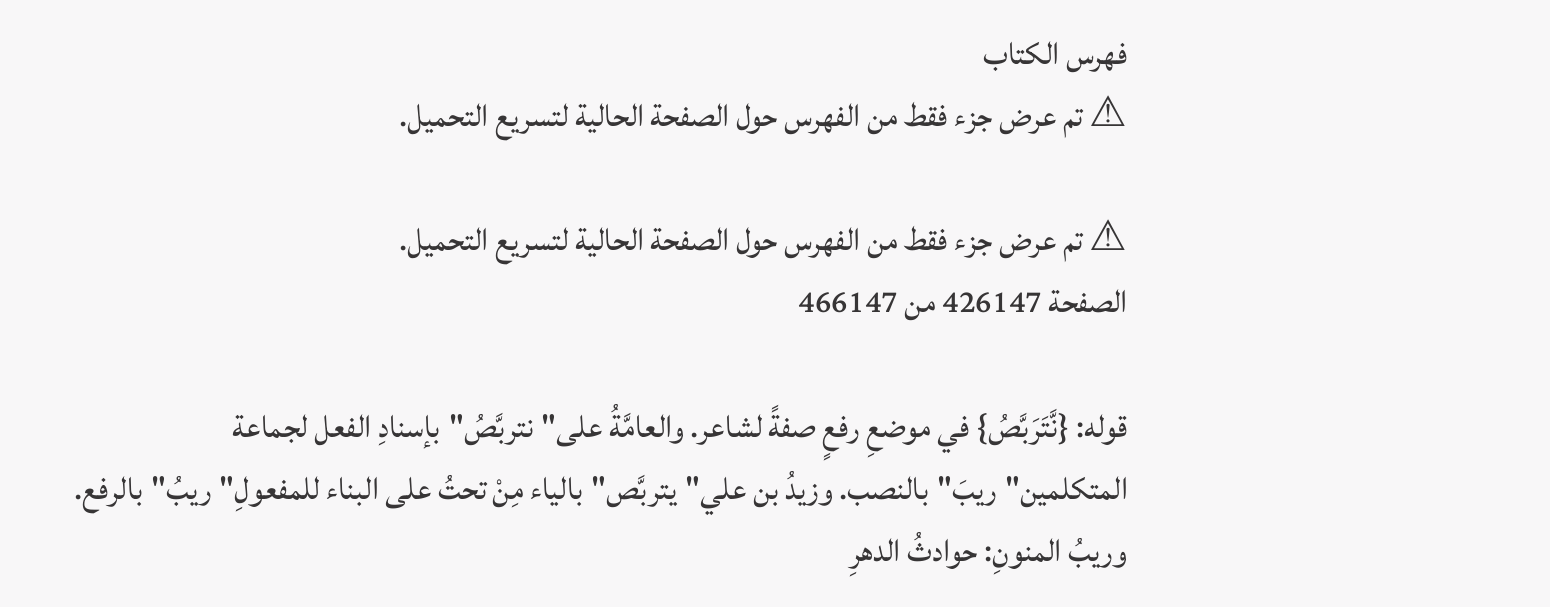فهرس الكتاب
⚠ تم عرض جزء فقط من الفهرس حول الصفحة الحالية لتسريع التحميل.

⚠ تم عرض جزء فقط من الفهرس حول الصفحة الحالية لتسريع التحميل.
الصفحة 426147 من 466147

قوله: {نَّتَرَبَّصُ} في موضعِ رفعٍ صفةً لشاعر. والعامَّةُ على"نتربَّصُ"بإسنادِ الفعل لجماعة المتكلمين"ريبَ"بالنصب. وزيدُ بن علي"يتربَّص"بالياء مِنْ تحتُ على البناء للمفعولِ"ريبُ"بالرفع. وريبُ المنونِ: حوادثُ الدهرِ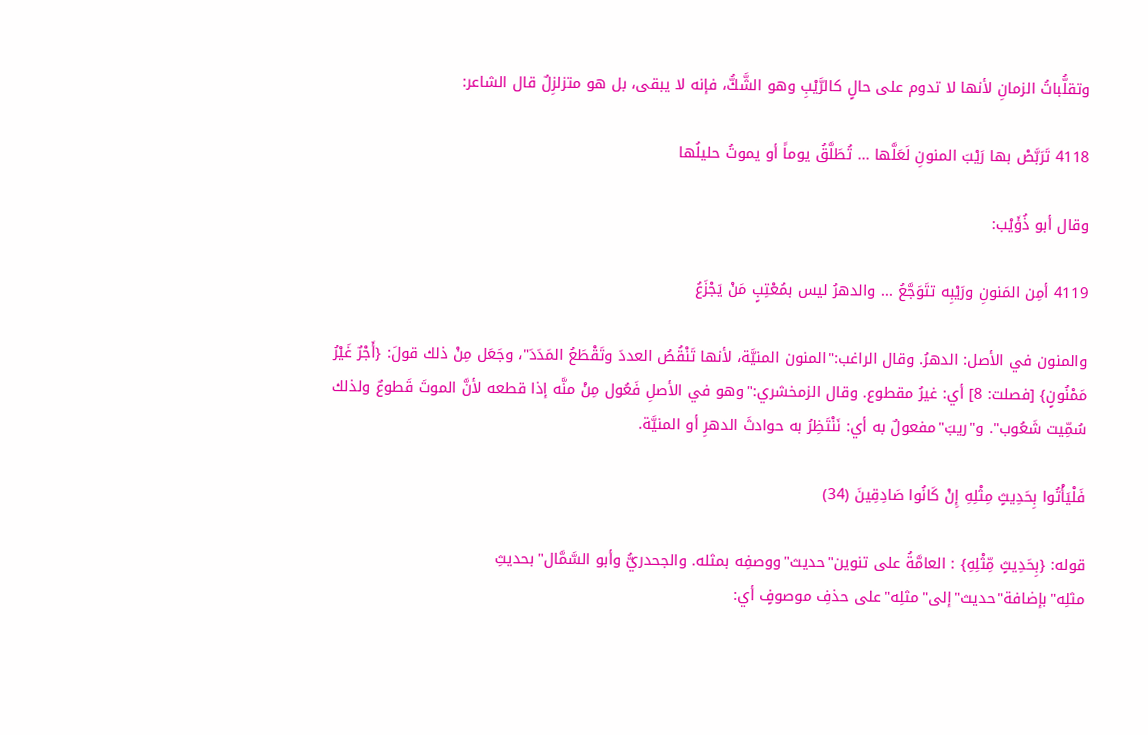وتقلُّباتُ الزمانِ لأنها لا تدوم على حالٍ كالرَّيْبِ وهو الشَّكُّ، فإنه لا يبقى، بل هو متزلزِلٌ قال الشاعر:

4118 تَرَبَّصْ بها رَيْبَ المنونِ لَعَلَّها ... تُطَلَّقُ يوماً أو يموتُ حليلُها

وقال أبو ذُؤَيْب:

4119 أمِن المَنونِ ورَيْبِه تتَوَجَّعُ ... والدهرُ ليس بمُعْتِبٍ مَنْ يَجْزَعُ

والمنون في الأصل: الدهرُ. وقال الراغب:"المنون المنيَّة، لأنها تَنْقُصُ العددَ وتَقْطَعُ المَدَدَ"، وجَعَل مِنْ ذلك قولَ: {أَجْرٌ غَيْرُ مَمْنُونٍ} [فصلت: 8] أي: غيرُ مقطوع. وقال الزمخشري:"وهو في الأصلِ فَعُول مِنْ منَّه إذا قطعه لأنَّ الموتَ قَطوعٌ ولذلك سُمِّيت شَعُوب". و"ريبَ"مفعولٌ به أي: نَنْتَظِرُ به حوادثَ الدهرِ أو المنيَّة.

فَلْيَأْتُوا بِحَدِيثٍ مِثْلِهِ إِنْ كَانُوا صَادِقِينَ (34)

قوله: {بِحَدِيثٍ مِّثْلِهِ} : العامَّةُ على تنوين"حديث"ووصفِه بمثله. والجحدريُّ وأبو السَّمَّال"بحديثِ مثلِه"بإضافة"حديث"إلى"مثلِه"على حذفِ موصوفٍ أي: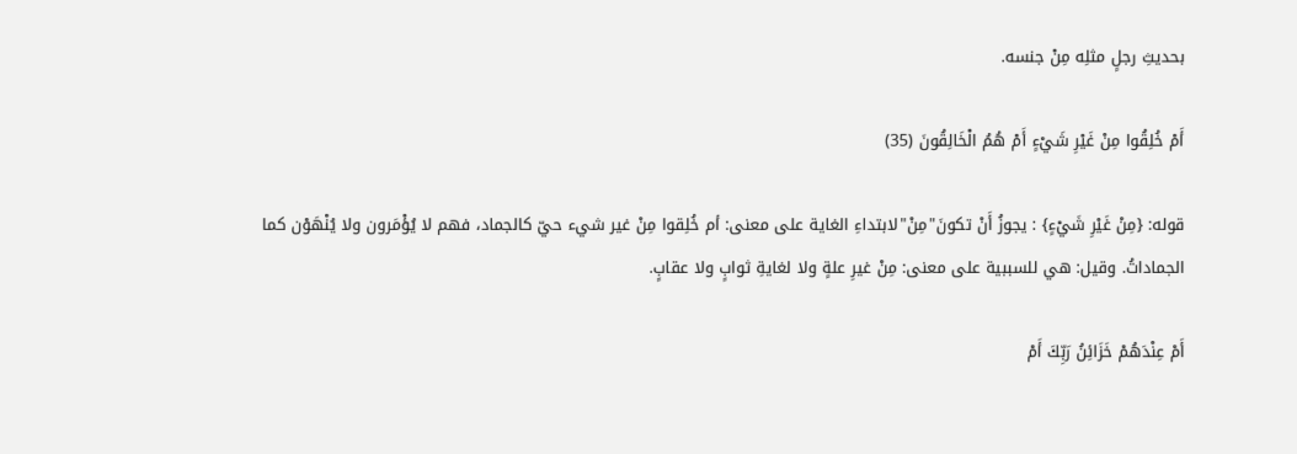بحديثِ رجلٍ مثلِه مِنْ جنسه.

أَمْ خُلِقُوا مِنْ غَيْرِ شَيْءٍ أَمْ هُمُ الْخَالِقُونَ (35)

قوله: {مِنْ غَيْرِ شَيْءٍ} : يجوزُ أَنْ تكونَ"مِنْ"لابتداءِ الغاية على معنى: أم خُلِقوا مِنْ غير شيء حيّ كالجماد، فهم لا يُؤْمَرون ولا يُنْهَوْن كما الجماداتُ. وقيل: هي للسببية على معنى: مِنْ غيرِ علةٍ ولا لغايةِ ثوابٍ ولا عقابٍ.

أَمْ عِنْدَهُمْ خَزَائِنُ رَبِّكَ أَمْ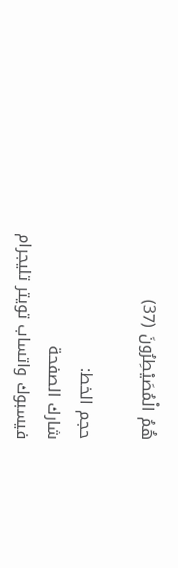هُمُ الْمُصَيْطِرُونَ (37)

حجم الخط:
شارك الصفحة
فيسبوك واتساب تويتر تليجرام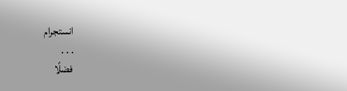انستجرام
. . .
فضلًا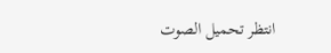انتظر تحميل الصوت